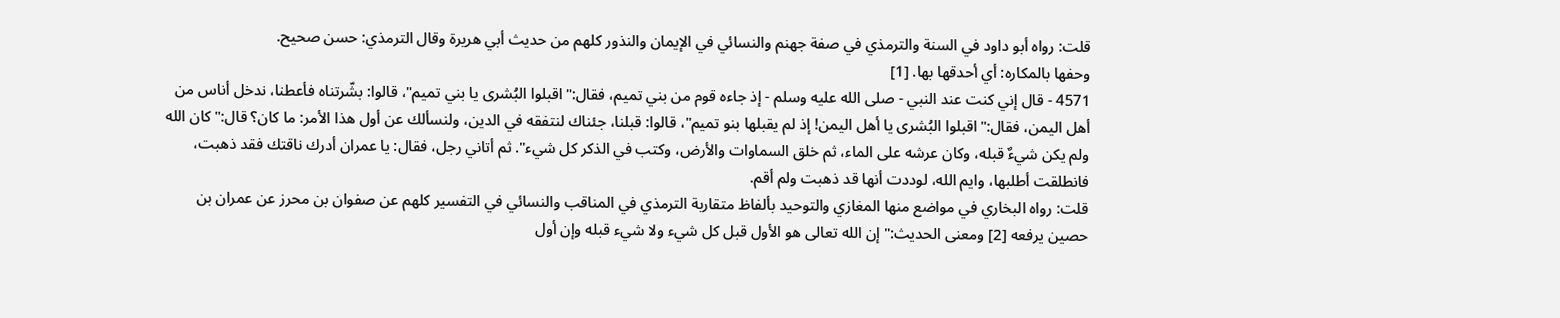قلت: رواه أبو داود في السنة والترمذي في صفة جهنم والنسائي في الإيمان والنذور كلهم من حديث أبي هريرة وقال الترمذي: حسن صحيح.
وحفها بالمكاره: أي أحدقها بها. [1]
4571 - قال إني كنت عند النبي - صلى الله عليه وسلم - إذ جاءه قوم من بني تميم، فقال:"اقبلوا البُشرى يا بني تميم"، قالوا: بشّرتناه فأعطنا، ندخل أناس من أهل اليمن، فقال:"اقبلوا البُشرى يا أهل اليمن! إذ لم يقبلها بنو تميم"، قالوا: قبلنا، جئناك لنتفقه في الدين، ولنسألك عن أول هذا الأمر: ما كان؟ قال:"كان الله ولم يكن شيءٌ قبله، وكان عرشه على الماء، ثم خلق السماوات والأرض، وكتب في الذكر كل شيء". ثم أتاني رجل، فقال: يا عمران أدرك ناقتك فقد ذهبت، فانطلقت أطلبها، وايم الله، لوددت أنها قد ذهبت ولم أقم.
قلت: رواه البخاري في مواضع منها المغازي والتوحيد بألفاظ متقاربة الترمذي في المناقب والنسائي في التفسير كلهم عن صفوان بن محرز عن عمران بن حصين يرفعه [2] ومعنى الحديث:"إن الله تعالى هو الأول قبل كل شيء ولا شيء قبله وإن أول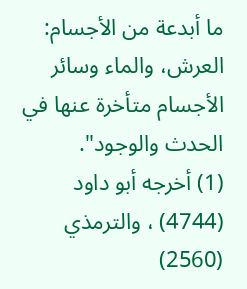ما أبدعة من الأجسام: العرش، والماء وسائر الأجسام متأخرة عنها في الحدث والوجود".
(1) أخرجه أبو داود (4744) ، والترمذي (2560)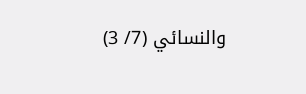والنسائي (7/ 3)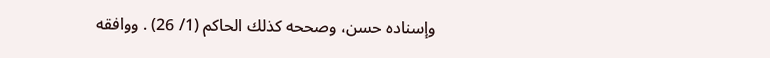وإسناده حسن، وصححه كذلك الحاكم (1/ 26) . ووافقه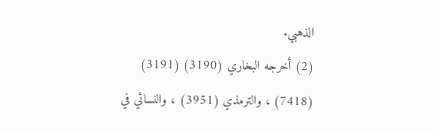الذهبي.
(2) أخرجه البخاري (3190) (3191) (7418) ، والترمذي (3951) ، والنسائي في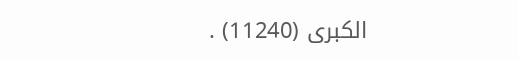الكبرى (11240) .